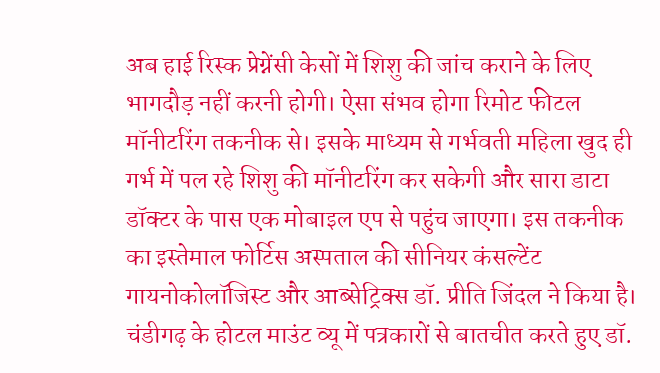अब हाई रिस्क प्रेग्नेंसी केसों में शिशु की जांच कराने के लिए भागदौड़ नहीं करनी होगी। ऐसा संभव होगा रिमोट फीटल मॉनीटरिंग तकनीक से। इसके माध्यम से गर्भवती महिला खुद ही गर्भ में पल रहे शिशु की मॉनीटरिंग कर सकेगी और सारा डाटा डॉक्टर के पास एक मोबाइल एप से पहुंच जाएगा। इस तकनीक का इस्तेमाल फोर्टिस अस्पताल की सीनियर कंसल्टेंट गायनोकोलॉजिस्ट और आब्सेट्रिक्स डॉ. प्रीति जिंदल ने किया है।
चंडीगढ़ के होटल माउंट व्यू में पत्रकारों से बातचीत करते हुए डॉ.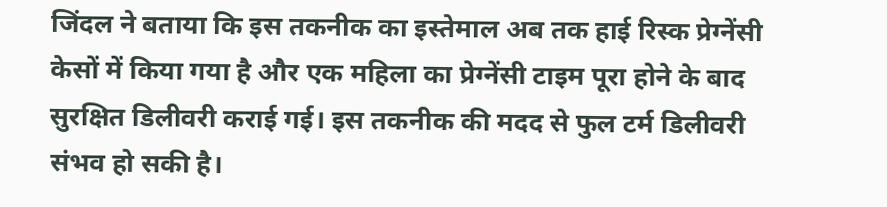जिंदल ने बताया कि इस तकनीक का इस्तेमाल अब तक हाई रिस्क प्रेग्नेंसी केसों में किया गया है और एक महिला का प्रेग्नेंसी टाइम पूरा होने के बाद सुरक्षित डिलीवरी कराई गई। इस तकनीक की मदद से फुल टर्म डिलीवरी संभव हो सकी है।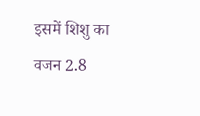इसमें शिशु का वजन 2.8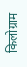किलोग्राम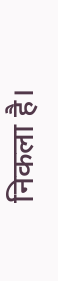निकला है।